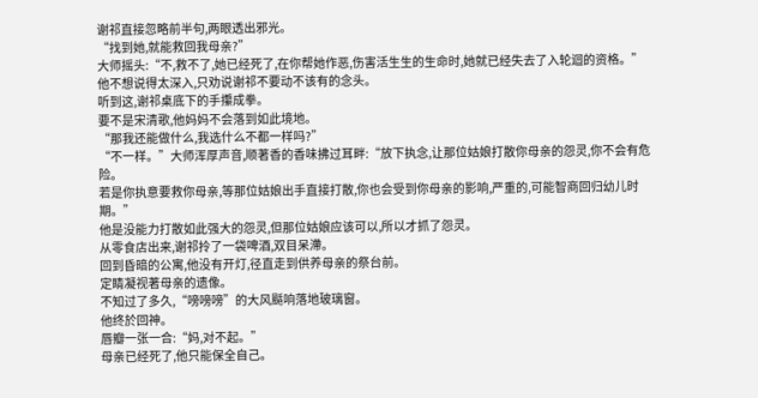谢祁直接忽略前半句,两眼透出邪光。
“找到她,就能救回我母亲?”
大师摇头:“不,救不了,她已经死了,在你帮她作恶,伤害活生生的生命时,她就已经失去了入轮迴的资格。”
他不想说得太深入,只劝说谢祁不要动不该有的念头。
听到这,谢祁桌底下的手攥成拳。
要不是宋清歌,他妈妈不会落到如此境地。
“那我还能做什么,我选什么不都一样吗?”
“不一样。”大师浑厚声音,顺著香的香味拂过耳畔:“放下执念,让那位姑娘打散你母亲的怨灵,你不会有危险。
若是你执意要救你母亲,等那位姑娘出手直接打散,你也会受到你母亲的影响,严重的,可能智商回归幼儿时期。”
他是没能力打散如此强大的怨灵,但那位姑娘应该可以,所以才抓了怨灵。
从零食店出来,谢祁拎了一袋啤酒,双目呆滯。
回到昏暗的公寓,他没有开灯,径直走到供养母亲的祭台前。
定睛凝视著母亲的遗像。
不知过了多久,“嗙嗙嗙”的大风颳响落地玻璃窗。
他终於回神。
唇瓣一张一合:“妈,对不起。”
母亲已经死了,他只能保全自己。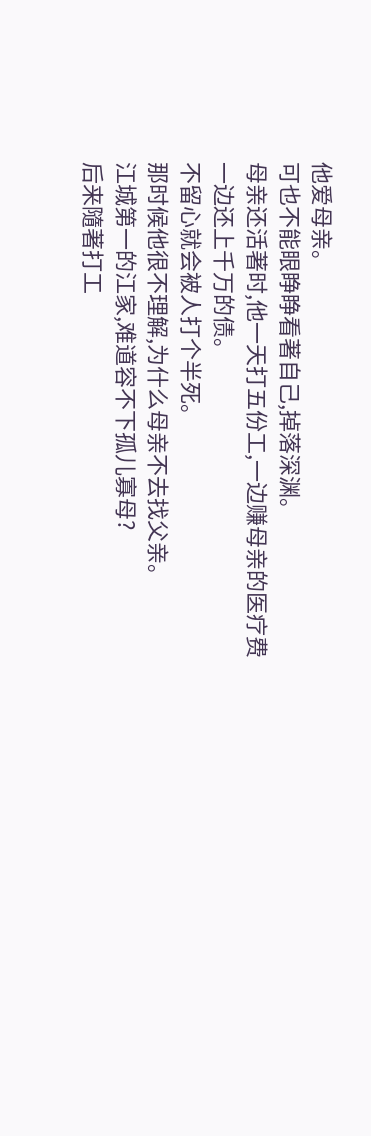他爱母亲。
可也不能眼睁睁看著自己,掉落深渊。
母亲还活著时,他一天打五份工,一边赚母亲的医疗费一边还上千万的债。
不留心就会被人打个半死。
那时候他很不理解,为什么母亲不去找父亲。
江城第一的江家,难道容不下孤儿寡母?
后来隨著打工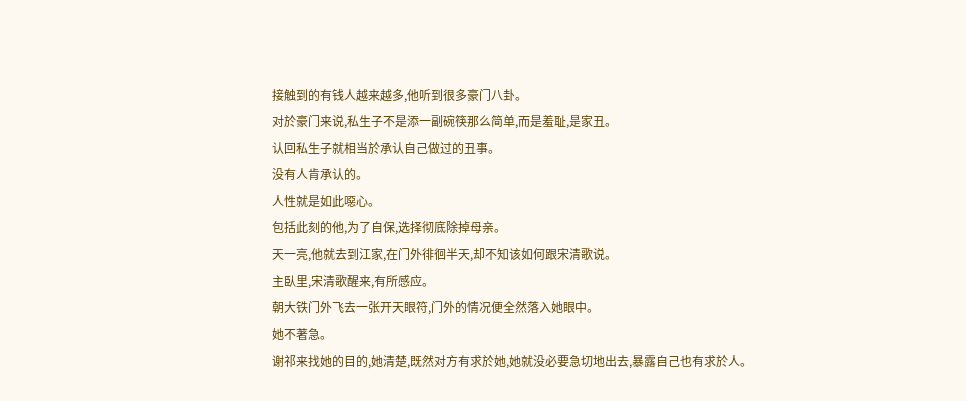接触到的有钱人越来越多,他听到很多豪门八卦。
对於豪门来说,私生子不是添一副碗筷那么简单,而是羞耻,是家丑。
认回私生子就相当於承认自己做过的丑事。
没有人肯承认的。
人性就是如此噁心。
包括此刻的他,为了自保,选择彻底除掉母亲。
天一亮,他就去到江家,在门外徘徊半天,却不知该如何跟宋清歌说。
主臥里,宋清歌醒来,有所感应。
朝大铁门外飞去一张开天眼符,门外的情况便全然落入她眼中。
她不著急。
谢祁来找她的目的,她清楚,既然对方有求於她,她就没必要急切地出去,暴露自己也有求於人。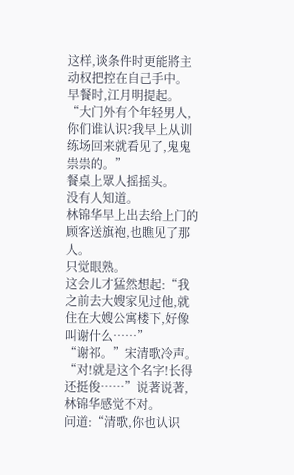这样,谈条件时更能將主动权把控在自己手中。
早餐时,江月明提起。
“大门外有个年轻男人,你们谁认识?我早上从训练场回来就看见了,鬼鬼祟祟的。”
餐桌上眾人摇摇头。
没有人知道。
林锦华早上出去给上门的顾客送旗袍,也瞧见了那人。
只觉眼熟。
这会儿才猛然想起:“我之前去大嫂家见过他,就住在大嫂公寓楼下,好像叫谢什么……”
“谢祁。”宋清歌冷声。
“对!就是这个名字!长得还挺俊……”说著说著,林锦华感觉不对。
问道:“清歌,你也认识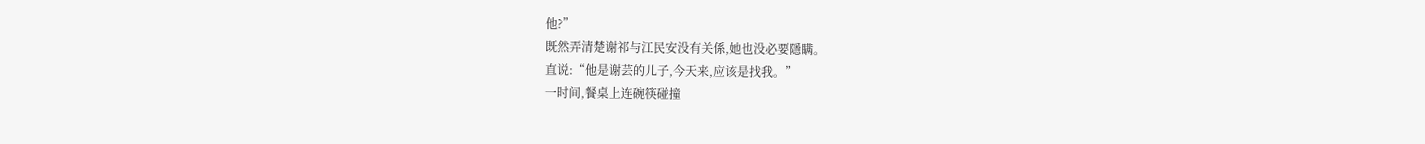他?”
既然弄清楚谢祁与江民安没有关係,她也没必要隱瞒。
直说:“他是谢芸的儿子,今天来,应该是找我。”
一时间,餐桌上连碗筷碰撞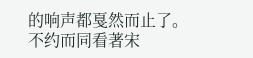的响声都戛然而止了。
不约而同看著宋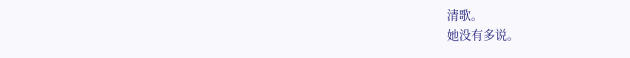清歌。
她没有多说。